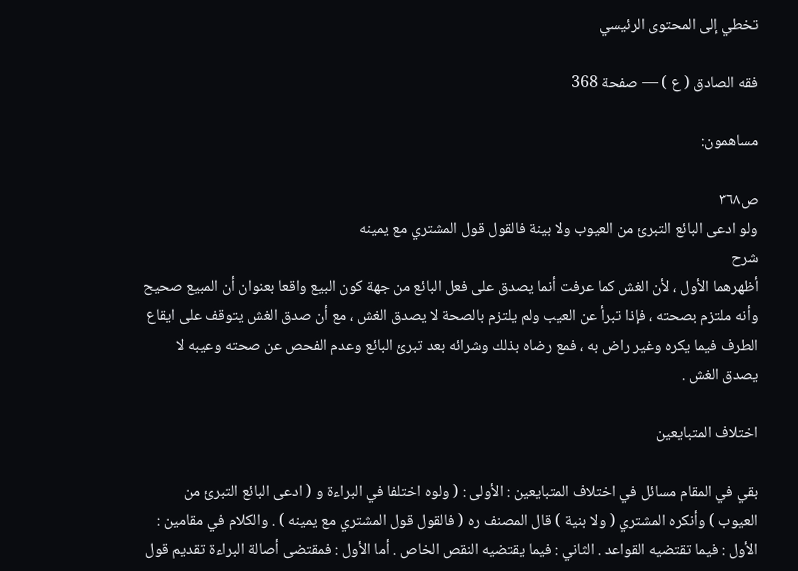تخطي إلى المحتوى الرئيسي

فقه الصادق ( ع ) — صفحة 368

مساهمون:

ص٣٦٨
ولو ادعى البائع التبرئ من العيوب ولا بينة فالقول قول المشتري مع يمينه
شرح
أظهرهما الأول ، لأن الغش كما عرفت أنما يصدق على فعل البائع من جهة كون البيع واقعا بعنوان أن المبيع صحيح وأنه ملتزم بصحته ، فإذا تبرأ عن العيب ولم يلتزم بالصحة لا يصدق الغش ، مع أن صدق الغش يتوقف على ايقاع الطرف فيما يكره وغير راض به ، فمع رضاه بذلك وشرائه بعد تبرئ البائع وعدم الفحص عن صحته وعيبه لا يصدق الغش .

اختلاف المتبايعين

بقي في المقام مسائل في اختلاف المتبايعين : الأولى : ( ولوه اختلفا في البراءة و ( ادعى البائع التبرئ من العيوب ) وأنكره المشتري ( ولا بنية ) قال المصنف ره ( فالقول قول المشتري مع يمينه ) . والكلام في مقامين : الأول : فيما تقتضيه القواعد . الثاني : فيما يقتضيه النقص الخاص . أما الأول : فمقتضى أصالة البراءة تقديم قول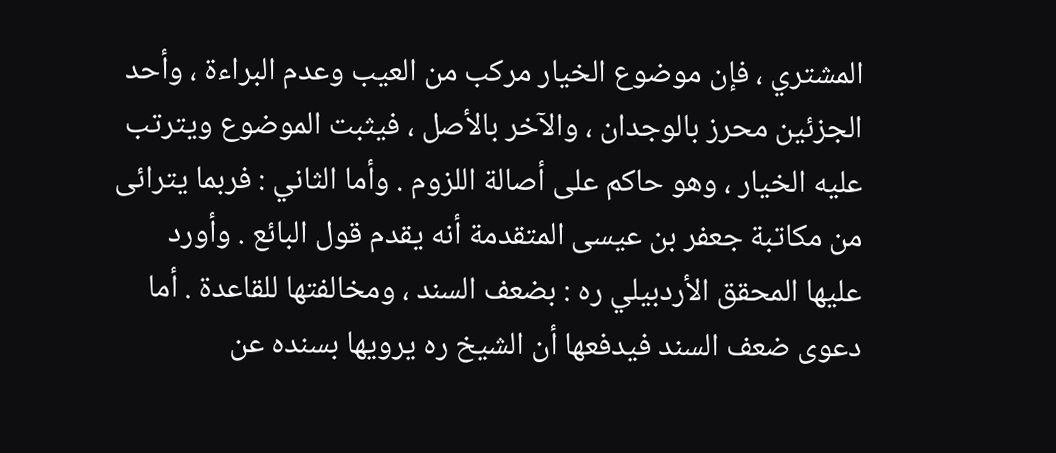المشتري ، فإن موضوع الخيار مركب من العيب وعدم البراءة ، وأحد الجزئين محرز بالوجدان ، والآخر بالأصل ، فيثبت الموضوع ويترتب عليه الخيار ، وهو حاكم على أصالة اللزوم . وأما الثاني : فربما يترائى من مكاتبة جعفر بن عيسى المتقدمة أنه يقدم قول البائع . وأورد عليها المحقق الأردبيلي ره : بضعف السند ، ومخالفتها للقاعدة . أما دعوى ضعف السند فيدفعها أن الشيخ ره يرويها بسنده عن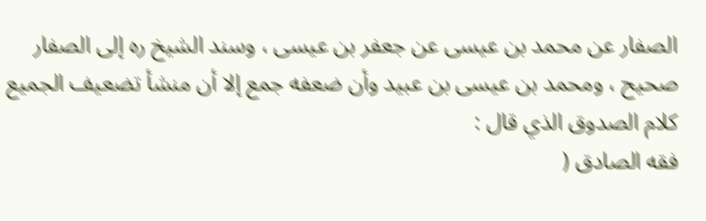الصفار عن محمد بن عيسى عن جعفر بن عيسى ، وسند الشيخ ره إلى الصفار صحيح ، ومحمد بن عيسى بن عبيد وأن ضعفه جمع إلا أن منشأ تضعيف الجميع كلام الصدوق الذي قال :
فقه الصادق (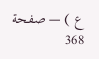ع ) — صفحة 368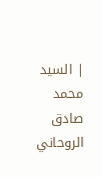| السيد محمد صادق الروحاني